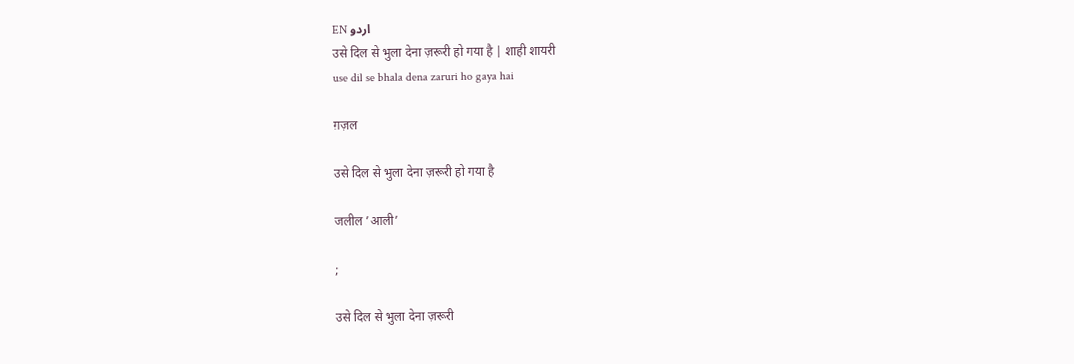EN اردو
उसे दिल से भुला देना ज़रूरी हो गया है | शाही शायरी
use dil se bhala dena zaruri ho gaya hai

ग़ज़ल

उसे दिल से भुला देना ज़रूरी हो गया है

जलील ’आली’

;

उसे दिल से भुला देना ज़रूरी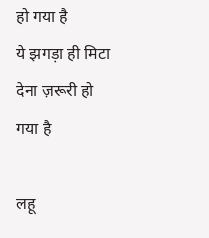हो गया है
ये झगड़ा ही मिटा देना ज़रूरी हो गया है

लहू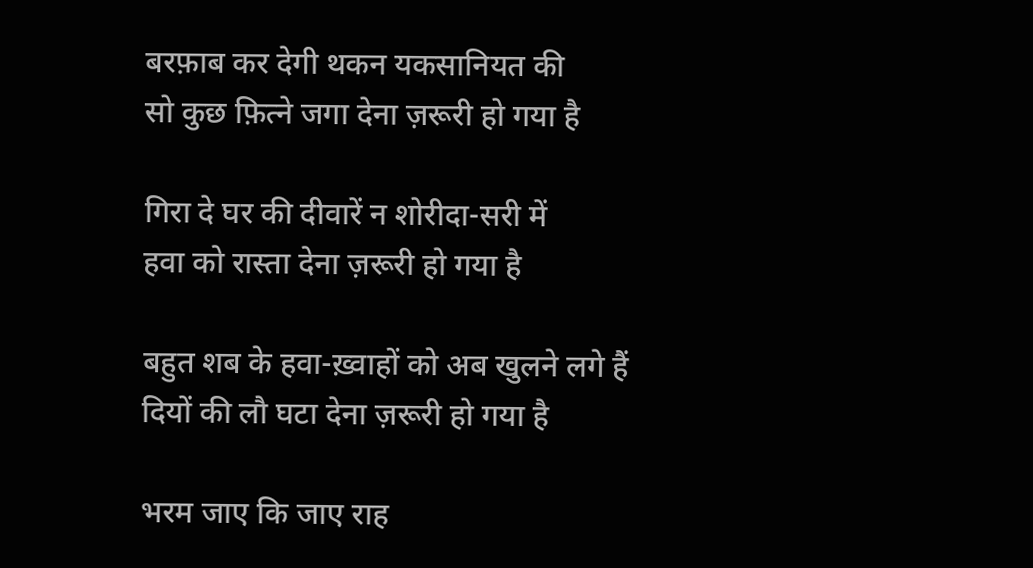बरफ़ाब कर देगी थकन यकसानियत की
सो कुछ फ़ित्ने जगा देना ज़रूरी हो गया है

गिरा दे घर की दीवारें न शोरीदा-सरी में
हवा को रास्ता देना ज़रूरी हो गया है

बहुत शब के हवा-ख़्वाहों को अब खुलने लगे हैं
दियों की लौ घटा देना ज़रूरी हो गया है

भरम जाए कि जाए राह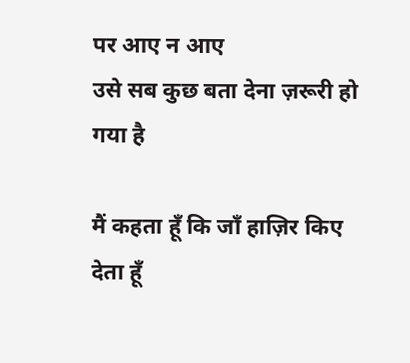पर आए न आए
उसे सब कुछ बता देना ज़रूरी हो गया है

मैं कहता हूँ कि जाँ हाज़िर किए देता हूँ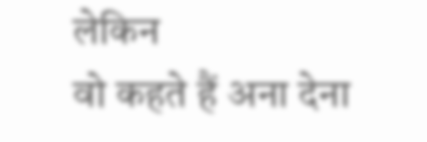लेकिन
वो कहते हैं अना देना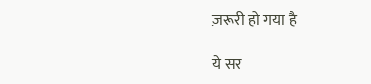ज़रूरी हो गया है

ये सर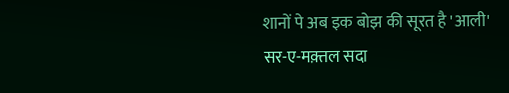शानों पे अब इक बोझ की सूरत है 'आली'
सर-ए-मक़्तल सदा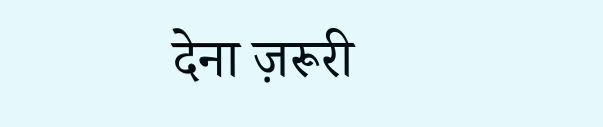देना ज़रूरी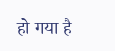हो गया है